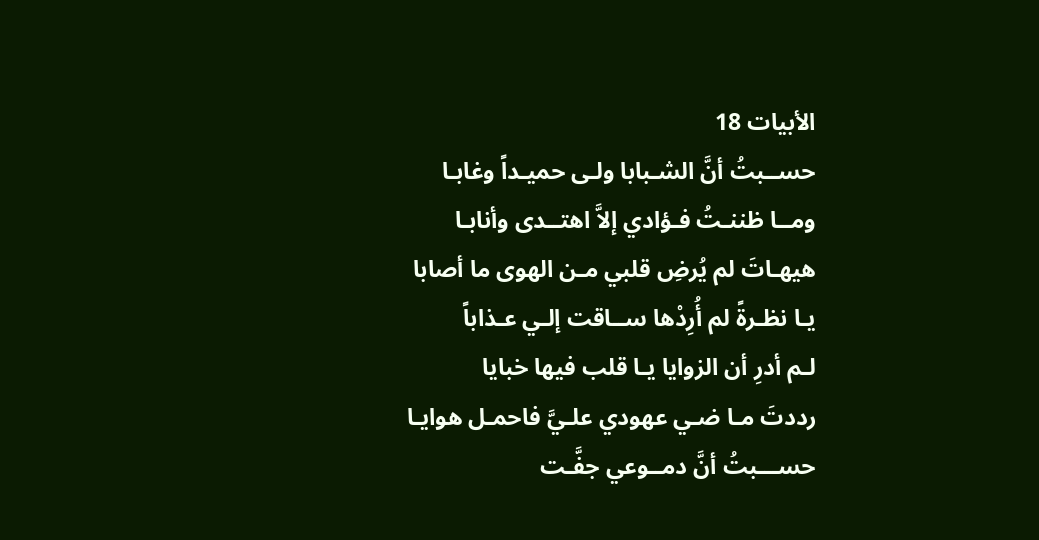الأبيات 18
حســبتُ أنَّ الشـبابا ولـى حميـداً وغابـا
ومــا ظننـتُ فـؤادي إلاَّ اهتــدى وأنابـا
هيهـاتَ لم يُرضِ قلبي مـن الهوى ما أصابا
يـا نظـرةً لم أُرِدْها ســاقت إلـي عـذاباً
لـم أدرِ أن الزوايا يـا قلب فيها خبايا
رددتَ مـا ضـي عهودي علـيَّ فاحمـل هوايـا
حســـبتُ أنَّ دمــوعي جفَّـت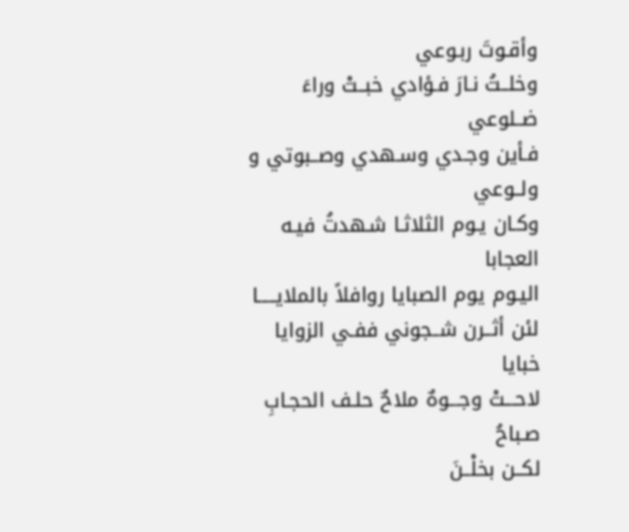وأقـوتَ ربـوعي
وخلــتُ نـارَ فـؤادي خبــتْ وراءَ ضــلوعي
فـأين وجـدي وسـهدي وصــبوتي و ولــوعي
وكـان يـوم الثلاثـا شـهدتُ فيـه العجابا
اليـوم يوم الصبايا روافلاً بالملايـــــا
لئن أثــرن شــجوني ففـي الزوايا خبايا
لاحـــتْ وجـــوهٌ ملاحٌ حلـف الحجـابِ صـباحُ
لكــن بخلْــنَ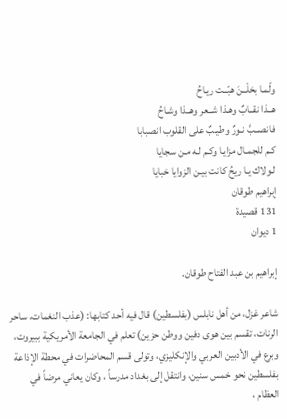ولّمـا بخلْــنَ هبّــت ريـاحُ
هــذا نقــابٌ وهـذا شــعر وهــذا وشـاحُ
فانصــبَّ نـورٌ وطيـبٌ على القلوب انصبابا
كـم للجمـال مزايـا وكـم لـه مـن سجايا
لـولاك يـا ريحُ كانت بيـن الزوايا خبايا
إبراهيم طوقان
131 قصيدة
1 ديوان

إبراهيم بن عبد الفتاح طوقان.

شاعر غزل، من أهل نابلس (بفلسطين) قال فيه أحد كتابها: (عذب النغمات، ساحر الرنات، تقسم بين هوى دفين ووطن حزين) تعلم في الجامعة الأمريكية ببيروت، وبرع في الأدبين العربي والإنكليزي، وتولى قسم المحاضرات في محطة الإذاعة بفلسطين نحو خمس سنين، وانتقل إلى بغداد مدرساً ، وكان يعاني مرضاً في العظام ،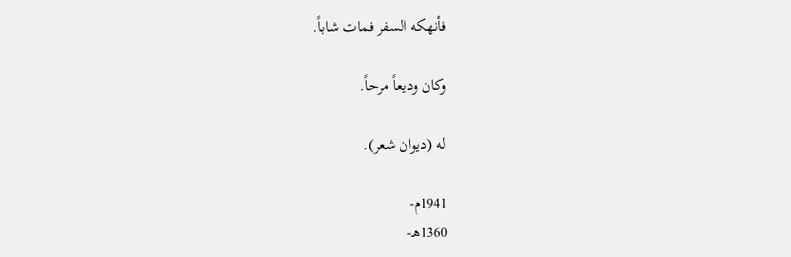فأنهكه السفر فمات شاباً.

وكان وديعاً مرحاً.

له (ديوان شعر).

1941م-
1360هـ-